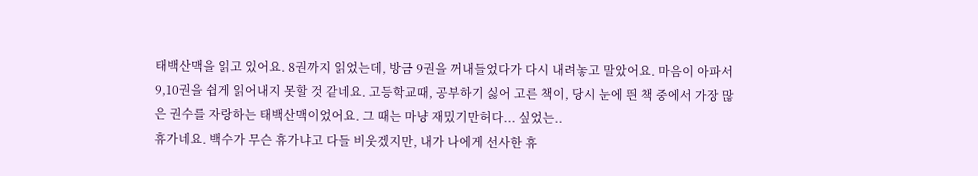태백산맥을 읽고 있어요. 8권까지 읽었는데, 방금 9권을 꺼내들었다가 다시 내려놓고 말았어요. 마음이 아파서 9,10권을 쉽게 읽어내지 못할 것 같네요. 고등학교때, 공부하기 싫어 고른 책이, 당시 눈에 띈 책 중에서 가장 많은 권수를 자랑하는 태백산맥이었어요. 그 때는 마냥 재밌기만허다... 싶었는..
휴가네요. 백수가 무슨 휴가냐고 다들 비웃겠지만, 내가 나에게 선사한 휴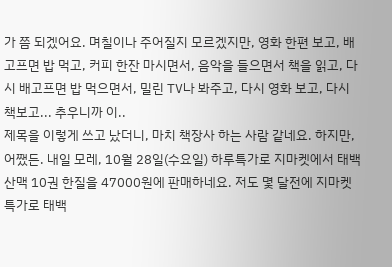가 쯤 되겠어요. 며칠이나 주어질지 모르겠지만, 영화 한편 보고, 배고프면 밥 먹고, 커피 한잔 마시면서, 음악을 들으면서 책을 읽고, 다시 배고프면 밥 먹으면서, 밀린 TV나 봐주고, 다시 영화 보고, 다시 책보고... 추우니까 이..
제목을 이렇게 쓰고 났더니, 마치 책장사 하는 사람 같네요. 하지만, 어쨌든. 내일 모레, 10월 28일(수요일) 하루특가로 지마켓에서 태백산맥 10권 한질을 47000원에 판매하네요. 저도 몇 달전에 지마켓특가로 태백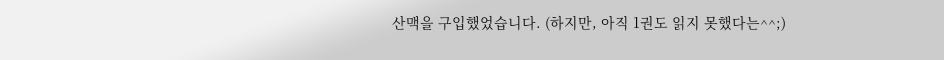산맥을 구입했었습니다. (하지만, 아직 1권도 읽지 못했다는^^;)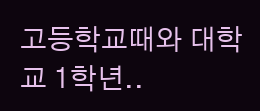고등학교때와 대학교 1학년..